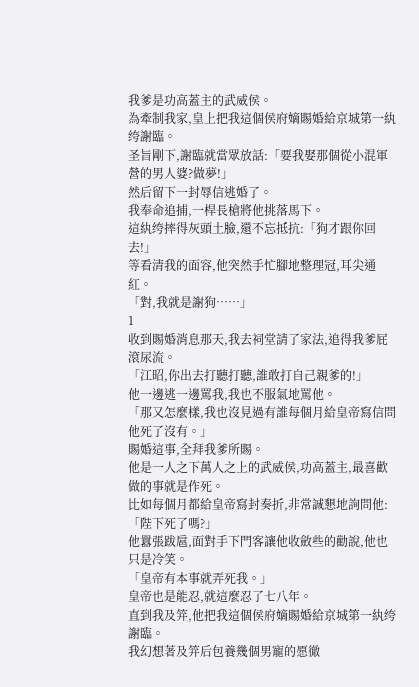我爹是功高蓋主的武威侯。
為牽制我家,皇上把我這個侯府嫡賜婚給京城第一紈绔謝臨。
圣旨剛下,謝臨就當眾放話:「要我娶那個從小混軍營的男人婆?做夢!」
然后留下一封辱信逃婚了。
我奉命追捕,一桿長槍將他挑落馬下。
這紈绔摔得灰頭土臉,還不忘抵抗:「狗才跟你回去!」
等看清我的面容,他突然手忙腳地整理冠,耳尖通紅。
「對,我就是謝狗……」
1
收到賜婚消息那天,我去祠堂請了家法,追得我爹屁滾尿流。
「江昭,你出去打聽打聽,誰敢打自己親爹的!」
他一邊逃一邊罵我,我也不服氣地罵他。
「那又怎麼樣,我也沒見過有誰每個月給皇帝寫信問他死了沒有。」
賜婚這事,全拜我爹所賜。
他是一人之下萬人之上的武威侯,功高蓋主,最喜歡做的事就是作死。
比如每個月都給皇帝寫封奏折,非常誠懇地詢問他:「陛下死了嗎?」
他囂張跋扈,面對手下門客讓他收斂些的勸說,他也只是冷笑。
「皇帝有本事就弄死我。」
皇帝也是能忍,就這麼忍了七八年。
直到我及笄,他把我這個侯府嫡賜婚給京城第一紈绔謝臨。
我幻想著及笄后包養幾個男寵的愿徹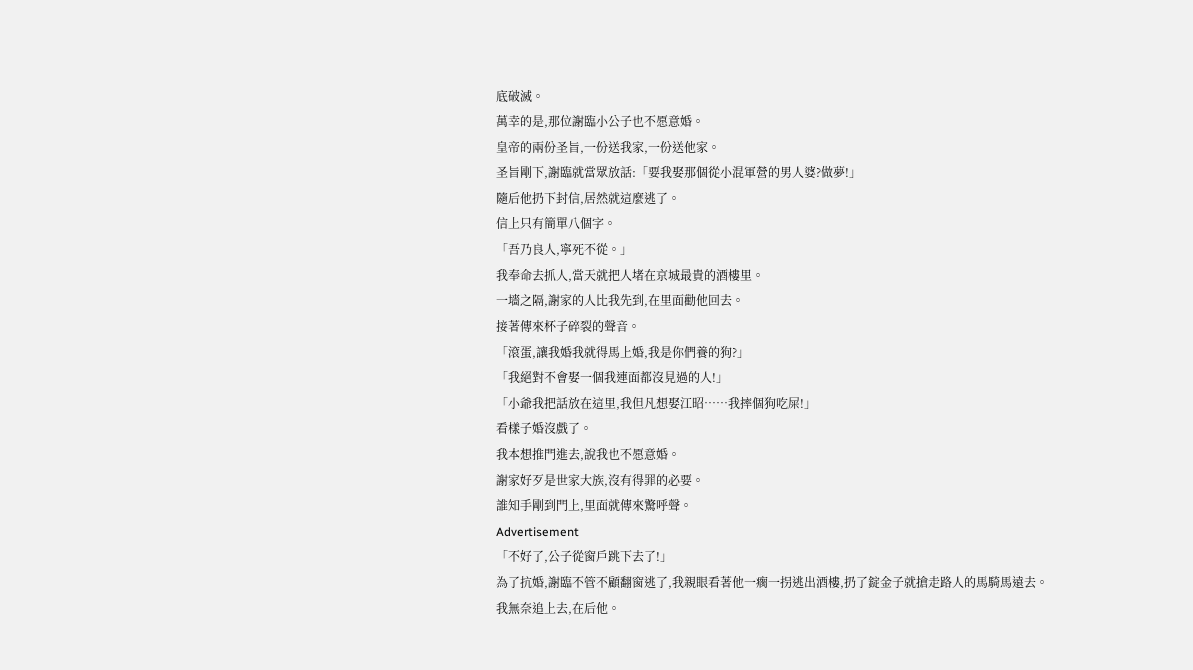底破滅。
萬幸的是,那位謝臨小公子也不愿意婚。
皇帝的兩份圣旨,一份送我家,一份送他家。
圣旨剛下,謝臨就當眾放話:「要我娶那個從小混軍營的男人婆?做夢!」
隨后他扔下封信,居然就這麼逃了。
信上只有簡單八個字。
「吾乃良人,寧死不從。」
我奉命去抓人,當天就把人堵在京城最貴的酒樓里。
一墻之隔,謝家的人比我先到,在里面勸他回去。
接著傳來杯子碎裂的聲音。
「滾蛋,讓我婚我就得馬上婚,我是你們養的狗?」
「我絕對不會娶一個我連面都沒見過的人!」
「小爺我把話放在這里,我但凡想娶江昭……我摔個狗吃屎!」
看樣子婚沒戲了。
我本想推門進去,說我也不愿意婚。
謝家好歹是世家大族,沒有得罪的必要。
誰知手剛到門上,里面就傳來驚呼聲。
Advertisement
「不好了,公子從窗戶跳下去了!」
為了抗婚,謝臨不管不顧翻窗逃了,我親眼看著他一瘸一拐逃出酒樓,扔了錠金子就搶走路人的馬騎馬遠去。
我無奈追上去,在后他。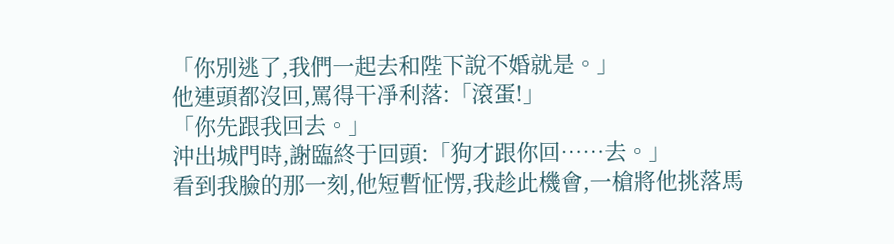「你別逃了,我們一起去和陛下說不婚就是。」
他連頭都沒回,罵得干凈利落:「滾蛋!」
「你先跟我回去。」
沖出城門時,謝臨終于回頭:「狗才跟你回……去。」
看到我臉的那一刻,他短暫怔愣,我趁此機會,一槍將他挑落馬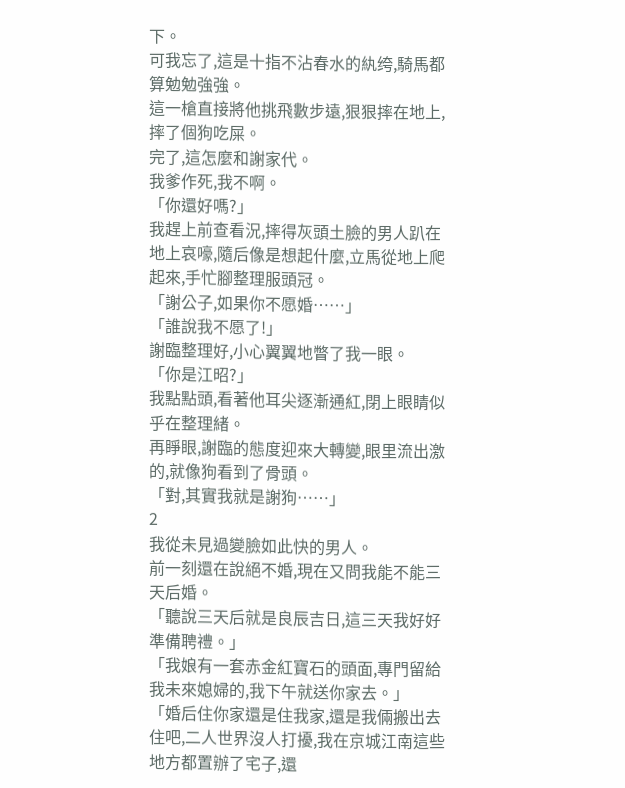下。
可我忘了,這是十指不沾春水的紈绔,騎馬都算勉勉強強。
這一槍直接將他挑飛數步遠,狠狠摔在地上,摔了個狗吃屎。
完了,這怎麼和謝家代。
我爹作死,我不啊。
「你還好嗎?」
我趕上前查看況,摔得灰頭土臉的男人趴在地上哀嚎,隨后像是想起什麼,立馬從地上爬起來,手忙腳整理服頭冠。
「謝公子,如果你不愿婚……」
「誰說我不愿了!」
謝臨整理好,小心翼翼地瞥了我一眼。
「你是江昭?」
我點點頭,看著他耳尖逐漸通紅,閉上眼睛似乎在整理緒。
再睜眼,謝臨的態度迎來大轉變,眼里流出激的,就像狗看到了骨頭。
「對,其實我就是謝狗……」
2
我從未見過變臉如此快的男人。
前一刻還在說絕不婚,現在又問我能不能三天后婚。
「聽說三天后就是良辰吉日,這三天我好好準備聘禮。」
「我娘有一套赤金紅寶石的頭面,專門留給我未來媳婦的,我下午就送你家去。」
「婚后住你家還是住我家,還是我倆搬出去住吧,二人世界沒人打擾,我在京城江南這些地方都置辦了宅子,還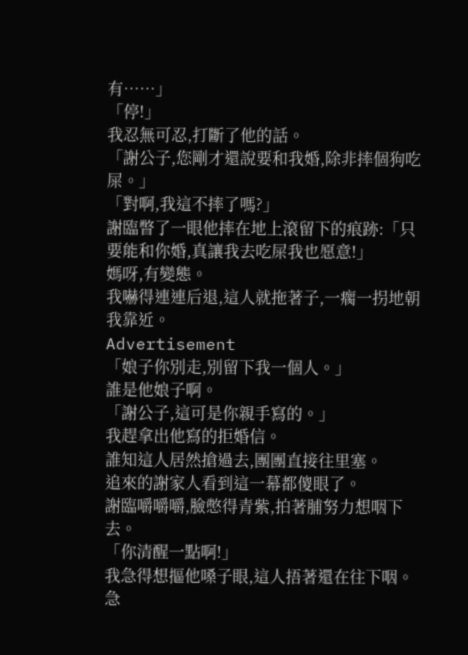有……」
「停!」
我忍無可忍,打斷了他的話。
「謝公子,您剛才還說要和我婚,除非摔個狗吃屎。」
「對啊,我這不摔了嗎?」
謝臨瞥了一眼他摔在地上滾留下的痕跡:「只要能和你婚,真讓我去吃屎我也愿意!」
媽呀,有變態。
我嚇得連連后退,這人就拖著子,一瘸一拐地朝我靠近。
Advertisement
「娘子你別走,別留下我一個人。」
誰是他娘子啊。
「謝公子,這可是你親手寫的。」
我趕拿出他寫的拒婚信。
誰知這人居然搶過去,團團直接往里塞。
追來的謝家人看到這一幕都傻眼了。
謝臨嚼嚼嚼,臉憋得青紫,拍著脯努力想咽下去。
「你清醒一點啊!」
我急得想摳他嗓子眼,這人捂著還在往下咽。
急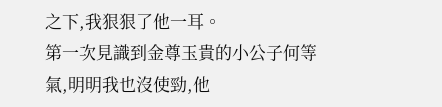之下,我狠狠了他一耳。
第一次見識到金尊玉貴的小公子何等氣,明明我也沒使勁,他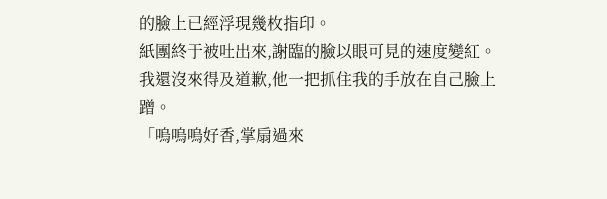的臉上已經浮現幾枚指印。
紙團終于被吐出來,謝臨的臉以眼可見的速度變紅。
我還沒來得及道歉,他一把抓住我的手放在自己臉上蹭。
「嗚嗚嗚好香,掌扇過來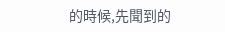的時候,先聞到的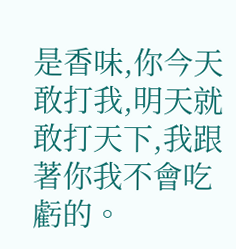是香味,你今天敢打我,明天就敢打天下,我跟著你我不會吃虧的。